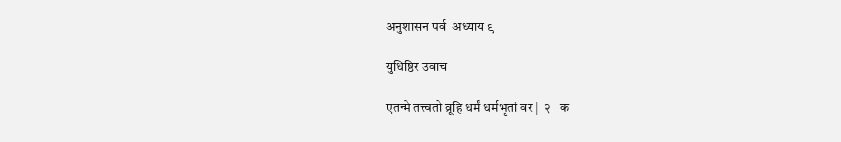अनुशासन पर्व  अध्याय ९

युधिष्ठिर उवाच

एतन्मे तत्त्वतो व्रूहि धर्मं धर्मभृतां वर |  २   क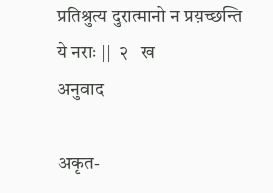प्रतिश्रुत्य दुरात्मानो न प्रय़च्छन्ति ये नराः ||  २   ख
अनुवाद

अकृत-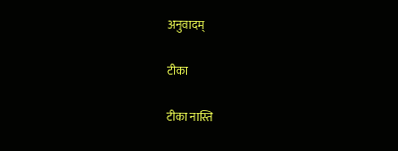अनुवादम्

टीका

टीका नास्ति